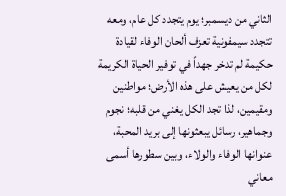الثاني من ديسمبر؛ يوم يتجدد كل عام، ومعه تتجدد سيمفونية تعزف ألحان الوفاء لقيادة حكيمة لم تدخر جهداً في توفير الحياة الكريمة لكل من يعيش على هذه الأرض؛ مواطنين ومقيمين، لذا تجد الكل يغني من قلبه؛ نجوم وجماهير، رسائل يبعثونها إلى بريد المحبة، عنوانها الوفاء والولاء، وبين سطورها أسمى معاني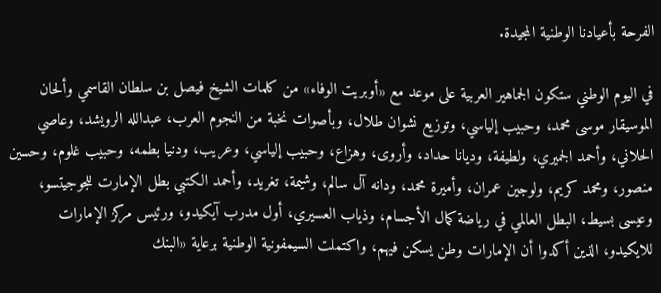الفرحة بأعيادنا الوطنية المجيدة.

في اليوم الوطني ستكون الجماهير العربية على موعد مع «أوبريت الوفاء» من كلمات الشيخ فيصل بن سلطان القاسمي وألحان الموسيقار موسى محمد، وحبيب إلياسي، وتوزيع نشوان طلال، وبأصوات نخبة من النجوم العرب، عبدالله الرويشد، وعاصي الحلاني، وأحمد الجميري، ولطيفة، وديانا حداد، وأروى، وهزاع، وحبيب إلياسي، وعريب، ودنيا بطمه، وحبيب غلوم، وحسين منصور، ومحمد كريم، ولوجين عمران، وأميرة محمد، ودانه آل سالم، وشيمة، تغريد، وأحمد الكتبي بطل الإمارت للجوجيتسو، وعيسى بسيط، البطل العالمي في رياضة كمال الأجسام، وذياب العسيري، أول مدرب آيكيدو، ورئيس مركز الإمارات للايكيدو، الذين أكدوا أن الإمارات وطن يسكن فيهم، واكتملت السيمفونية الوطنية برعاية «البنك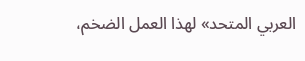العربي المتحد» لهذا العمل الضخم،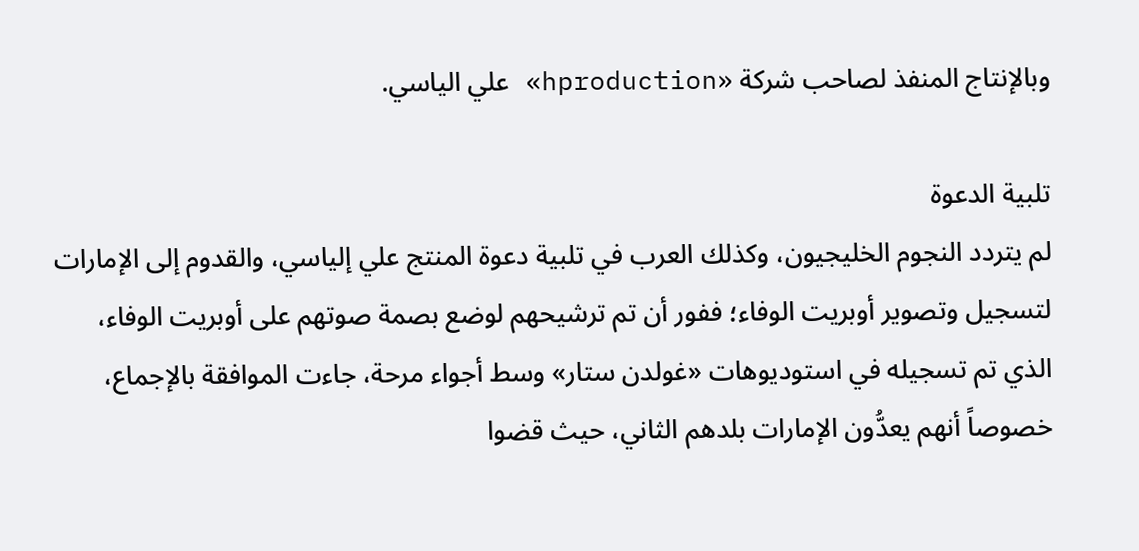وبالإنتاج المنفذ لصاحب شركة «hproduction» علي الياسي.

تلبية الدعوة
لم يتردد النجوم الخليجيون، وكذلك العرب في تلبية دعوة المنتج علي إلياسي، والقدوم إلى الإمارات لتسجيل وتصوير أوبريت الوفاء؛ ففور أن تم ترشيحهم لوضع بصمة صوتهم على أوبريت الوفاء، الذي تم تسجيله في استوديوهات «غولدن ستار» وسط أجواء مرحة، جاءت الموافقة بالإجماع، خصوصاً أنهم يعدُّون الإمارات بلدهم الثاني، حيث قضوا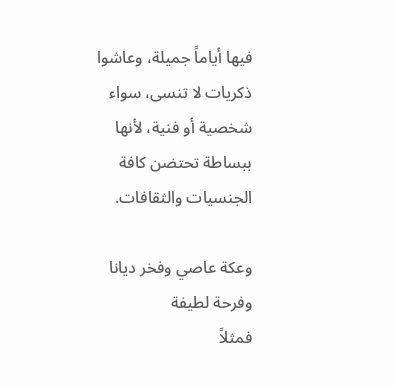فيها أياماً جميلة، وعاشوا ذكريات لا تنسى، سواء شخصية أو فنية، لأنها ببساطة تحتضن كافة الجنسيات والثقافات.

وعكة عاصي وفخر ديانا وفرحة لطيفة
فمثلاً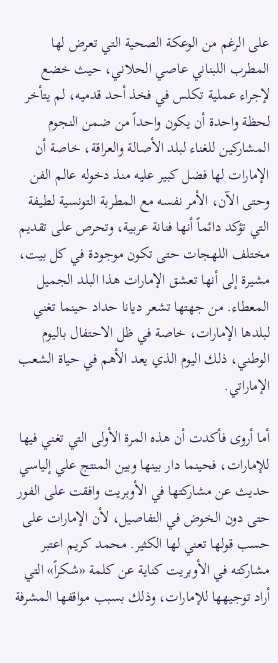على الرغم من الوعكة الصحية التي تعرض لها المطرب اللبناني عاصي الحلاني، حيث خضع لإجراء عملية تكلس في فخذ أحد قدميه، لم يتأخر لحظة واحدة أن يكون واحداً من ضمن النجوم المشاركين للغناء لبلد الأصالة والعراقة، خاصة أن الإمارات لها فضل كبير عليه منذ دخوله عالم الفن وحتى الآن، الأمر نفسه مع المطربة التونسية لطيفة التي تؤكد دائماً أنها فنانة عربية، وتحرص على تقديم مختلف اللهجات حتى تكون موجودة في كل بيت، مشيرة إلى أنها تعشق الإمارات هذا البلد الجميل المعطاء. من جهتها تشعر ديانا حداد حينما تغني لبلدها الإمارات، خاصة في ظل الاحتفال باليوم الوطني، ذلك اليوم الذي يعد الأهم في حياة الشعب الإماراتي.

أما أروى فأكدت أن هذه المرة الأولى التي تغني فيها للإمارات، فحينما دار بينها وبين المنتج علي إلياسي حديث عن مشاركتها في الأوبريت وافقت على الفور حتى دون الخوض في التفاصيل، لأن الإمارات على حسب قولها تعني لها الكثير. محمد كريم اعتبر مشاركته في الأوبريت كناية عن كلمة «شكراً» التي أراد توجيهها للإمارات، وذلك بسبب مواقفها المشرفة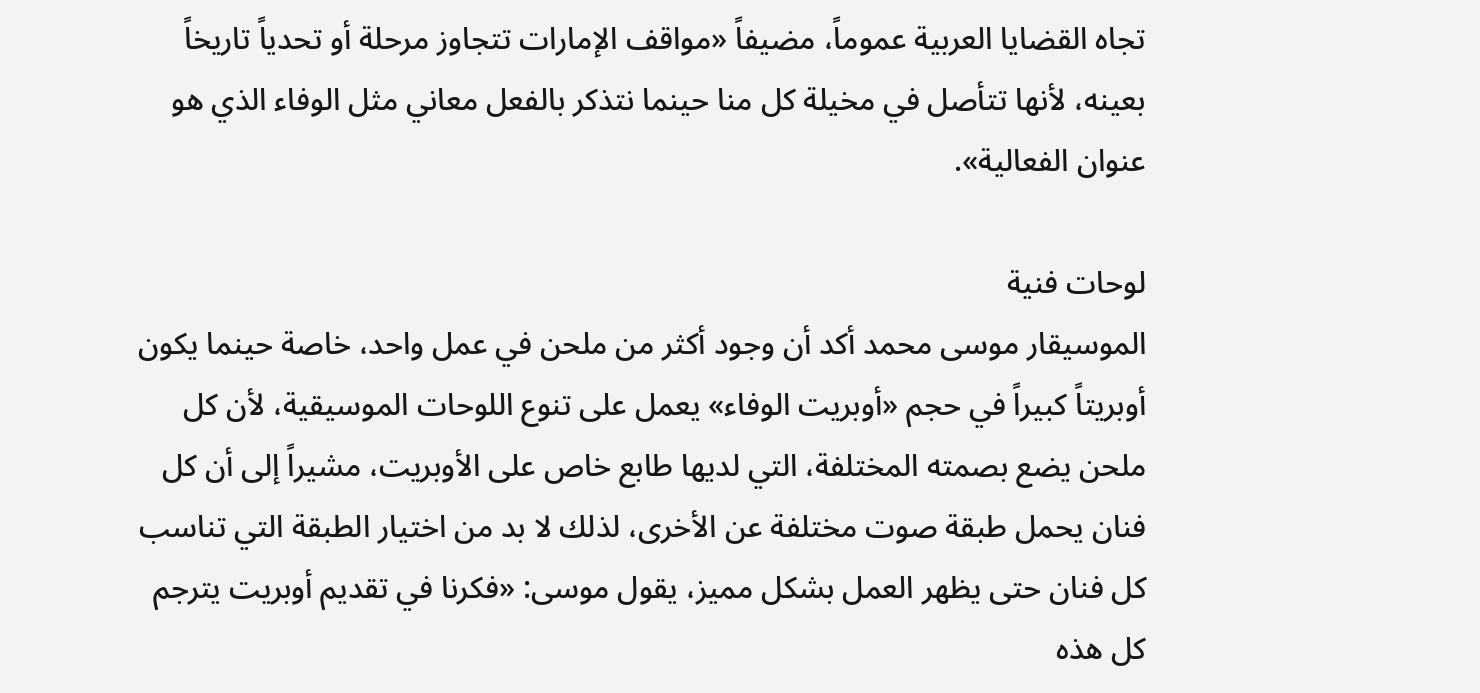تجاه القضايا العربية عموماً، مضيفاً «مواقف الإمارات تتجاوز مرحلة أو تحدياً تاريخاً بعينه، لأنها تتأصل في مخيلة كل منا حينما نتذكر بالفعل معاني مثل الوفاء الذي هو عنوان الفعالية».

لوحات فنية
الموسيقار موسى محمد أكد أن وجود أكثر من ملحن في عمل واحد، خاصة حينما يكون أوبريتاً كبيراً في حجم «أوبريت الوفاء» يعمل على تنوع اللوحات الموسيقية، لأن كل ملحن يضع بصمته المختلفة، التي لديها طابع خاص على الأوبريت، مشيراً إلى أن كل فنان يحمل طبقة صوت مختلفة عن الأخرى، لذلك لا بد من اختيار الطبقة التي تناسب كل فنان حتى يظهر العمل بشكل مميز، يقول موسى: «فكرنا في تقديم أوبريت يترجم كل هذه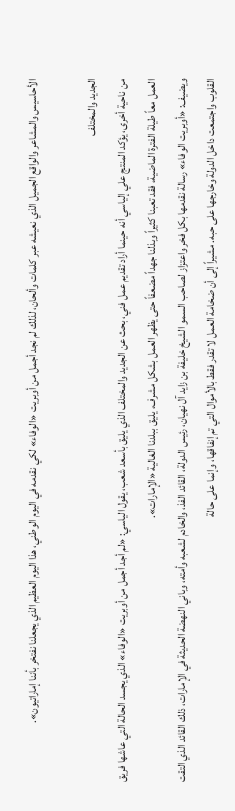الأحاسيس والمشاعر والواقع الجميل الذي نعيشه عبر كلمات وألحان، لذلك لم نجد أجمل من أوبريت «الوفاء» لكي نقدمه في اليوم الوطني، هذا اليوم العظيم الذي يجعلنا نفتخر بأننا إماراتيون».

الجديد والمختلف
من ناحية أخرى، يؤكد المنتج علي إلياسي أنه حينما أراد تقديم عمل فني، بحث عن الجديد والمختلف الذي يليق بأسعد شعب، يقول الياسي: «لم أجد أجمل من أوبريت «الوفاء» الذي يجسد الحالة التي عاشها فريق العمل معاً طيلة الفترة الماضية، فقد تعبنا كثيراً وبذلنا جهداً مضعفاً حتى يظهر العمل بشكل مشرف، يليق ببلدنا الغالية «الإمارات».
ويضيف: «أوبريت الوفاء» رسالة نقدمها بكل فخر واعتزاز لصاحب السمو الشيخ خليفة بن زايد آل نهيان، رئيس الدولة، القائد الفذ، والخادم لشعبه وأمته، وباني النهضة الحديثة في الإمارات، ذلك القائد الذي التقت القلوب واجتمعت داخل الدولة وخارجها على حبه. مشيراً إلى أن ضخامة العمل لا تقدر فقط بالأموال التي تم إنفاقها، وإنما على حالة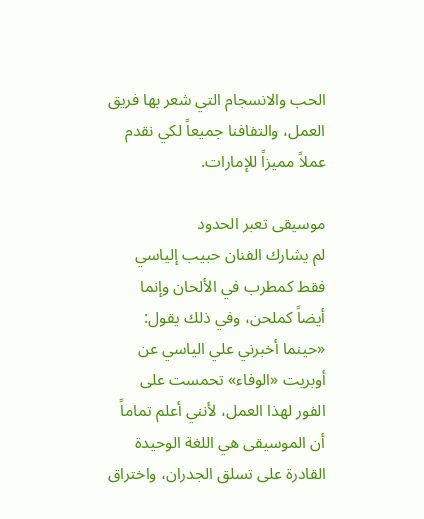الحب والانسجام التي شعر بها فريق العمل، والتفافنا جميعاً لكي نقدم عملاً مميزاً للإمارات.

موسيقى تعبر الحدود
لم يشارك الفنان حبيب إلياسي فقط كمطرب في الألحان وإنما أيضاً كملحن، وفي ذلك يقول: «حينما أخبرني علي الياسي عن أوبريت «الوفاء» تحمست على الفور لهذا العمل، لأنني أعلم تماماً أن الموسيقى هي اللغة الوحيدة القادرة على تسلق الجدران، واختراق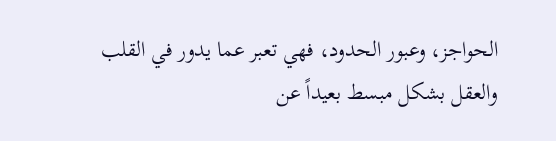الحواجز، وعبور الحدود، فهي تعبر عما يدور في القلب والعقل بشكل مبسط بعيداً عن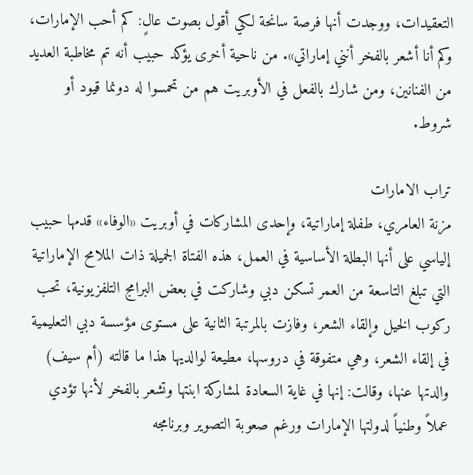التعقيدات، ووجدت أنها فرصة سانحة لكي أقول بصوت عالٍ: كم أحب الإمارات، وكم أنا أشعر بالفخر أنني إماراتي». من ناحية أخرى يؤكد حبيب أنه تم مخاطبة العديد من الفنانين، ومن شارك بالفعل في الأوبريت هم من تحمسوا له دونما قيود أو شروط.

تراب الامارات
مزنة العامري، طفلة إماراتية، وإحدى المشاركات في أوبريت «الوفاء» قدمها حبيب إلياسي على أنها البطلة الأساسية في العمل، هذه الفتاة الجميلة ذات الملامح الإماراتية التي تبلغ التاسعة من العمر تسكن دبي وشاركت في بعض البرامج التلفزيونية، تحب ركوب الخيل وإلقاء الشعر، وفازت بالمرتبة الثانية على مستوى مؤسسة دبي التعليمية في إلقاء الشعر، وهي متفوقة في دروسها، مطيعة لوالديها هذا ما قالته (أم سيف) والدتها عنها، وقالت: إنها في غاية السعادة لمشاركة ابنتها وتشعر بالفخر لأنها تؤدي عملاً وطنياً لدولتها الإمارات ورغم صعوبة التصوير وبرنامجه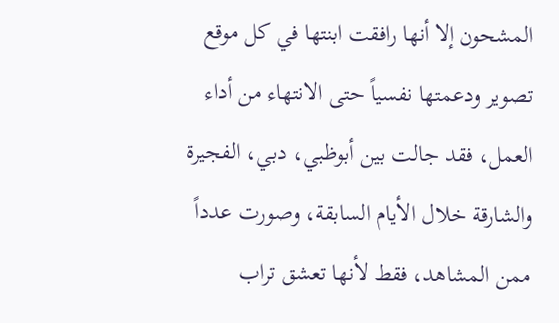المشحون إلا أنها رافقت ابنتها في كل موقع تصوير ودعمتها نفسياً حتى الانتهاء من أداء العمل، فقد جالت بين أبوظبي، دبي، الفجيرة والشارقة خلال الأيام السابقة، وصورت عدداً ممن المشاهد، فقط لأنها تعشق تراب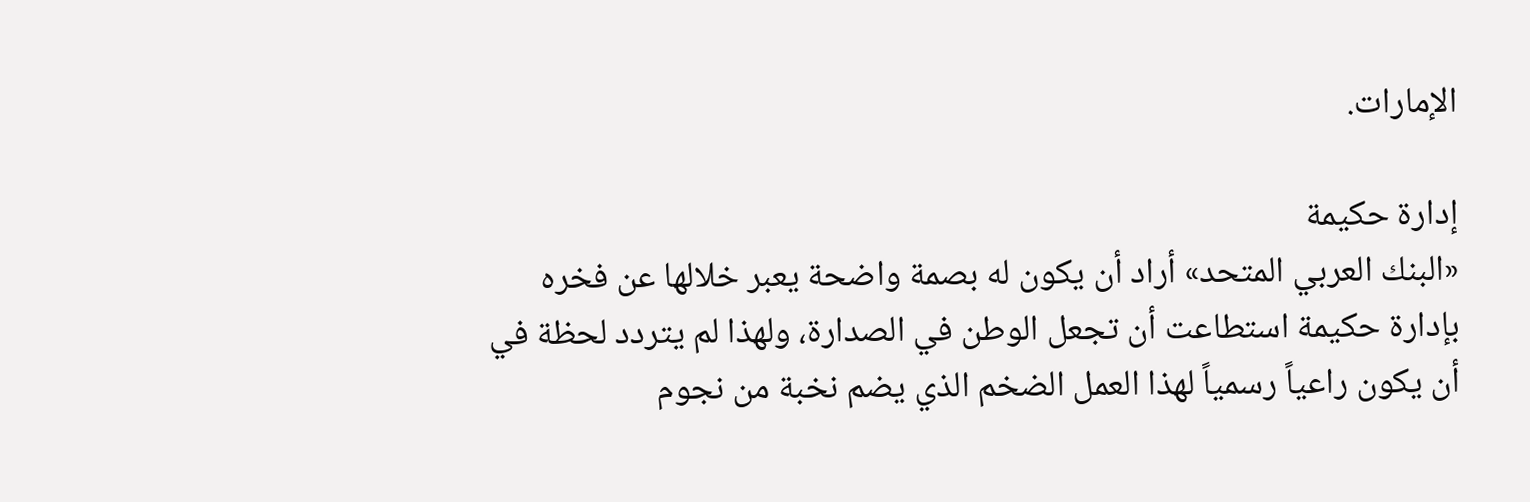الإمارات.

إدارة حكيمة
«البنك العربي المتحد» أراد أن يكون له بصمة واضحة يعبر خلالها عن فخره بإدارة حكيمة استطاعت أن تجعل الوطن في الصدارة، ولهذا لم يتردد لحظة في أن يكون راعياً رسمياً لهذا العمل الضخم الذي يضم نخبة من نجوم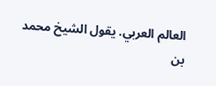العالم العربي. يقول الشيخ محمد بن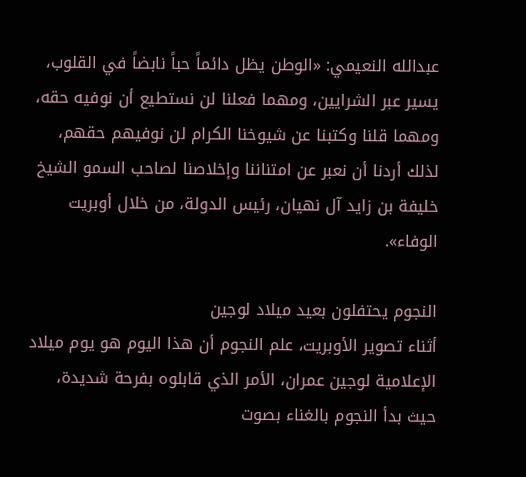عبدالله النعيمي: «الوطن يظل دائماً حباً نابضاً في القلوب، يسير عبر الشرايين، ومهما فعلنا لن نستطيع أن نوفيه حقه، ومهما قلنا وكتبنا عن شيوخنا الكرام لن نوفيهم حقهم، لذلك أردنا أن نعبر عن امتناننا وإخلاصنا لصاحب السمو الشيخ خليفة بن زايد آل نهيان، رئيس الدولة، من خلال أوبريت الوفاء».

النجوم يحتفلون بعيد ميلاد لوجين
أثناء تصوير الأوبريت، علم النجوم أن هذا اليوم هو يوم ميلاد الإعلامية لوجين عمران، الأمر الذي قابلوه بفرحة شديدة، حيث بدأ النجوم بالغناء بصوت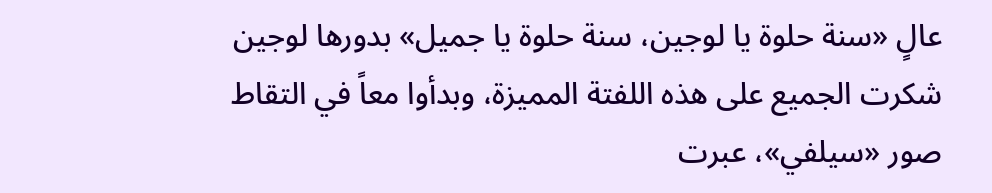عالٍ «سنة حلوة يا لوجين، سنة حلوة يا جميل» بدورها لوجين شكرت الجميع على هذه اللفتة المميزة، وبدأوا معاً في التقاط صور «سيلفي»، عبرت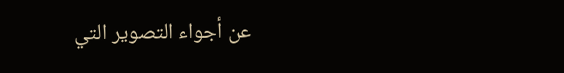عن أجواء التصوير التي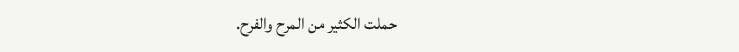حملت الكثير من المرح والفرح.